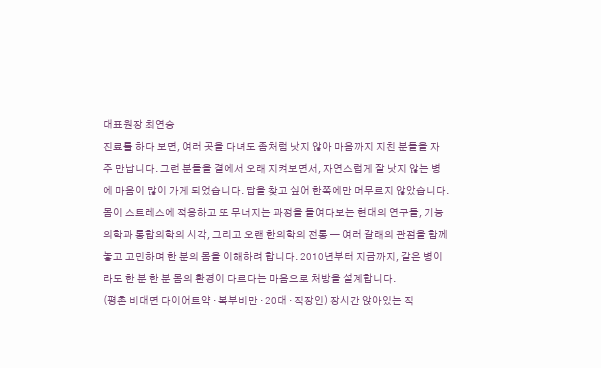대표원장 최연승
진료를 하다 보면, 여러 곳을 다녀도 좀처럼 낫지 않아 마음까지 지친 분들을 자주 만납니다. 그런 분들을 곁에서 오래 지켜보면서, 자연스럽게 잘 낫지 않는 병에 마음이 많이 가게 되었습니다. 답을 찾고 싶어 한쪽에만 머무르지 않았습니다. 몸이 스트레스에 적응하고 또 무너지는 과정을 들여다보는 현대의 연구들, 기능의학과 통합의학의 시각, 그리고 오랜 한의학의 전통 — 여러 갈래의 관점을 함께 놓고 고민하며 한 분의 몸을 이해하려 합니다. 2010년부터 지금까지, 같은 병이라도 한 분 한 분 몸의 환경이 다르다는 마음으로 처방을 설계합니다.
(평촌 비대면 다이어트약 · 복부비만 · 20대 · 직장인) 장시간 앉아있는 직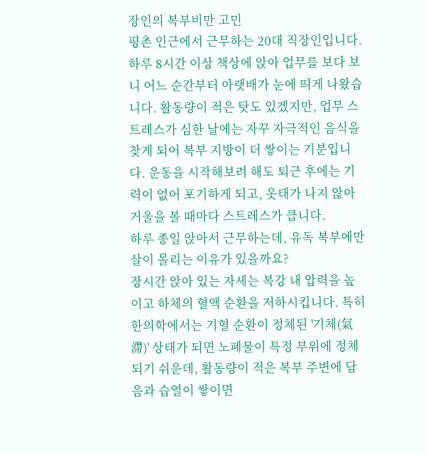장인의 복부비만 고민
평촌 인근에서 근무하는 20대 직장인입니다. 하루 8시간 이상 책상에 앉아 업무를 보다 보니 어느 순간부터 아랫배가 눈에 띄게 나왔습니다. 활동량이 적은 탓도 있겠지만, 업무 스트레스가 심한 날에는 자꾸 자극적인 음식을 찾게 되어 복부 지방이 더 쌓이는 기분입니다. 운동을 시작해보려 해도 퇴근 후에는 기력이 없어 포기하게 되고, 옷태가 나지 않아 거울을 볼 때마다 스트레스가 큽니다.
하루 종일 앉아서 근무하는데, 유독 복부에만 살이 몰리는 이유가 있을까요?
장시간 앉아 있는 자세는 복강 내 압력을 높이고 하체의 혈액 순환을 저하시킵니다. 특히 한의학에서는 기혈 순환이 정체된 '기체(氣滯)' 상태가 되면 노폐물이 특정 부위에 정체되기 쉬운데, 활동량이 적은 복부 주변에 담음과 습열이 쌓이면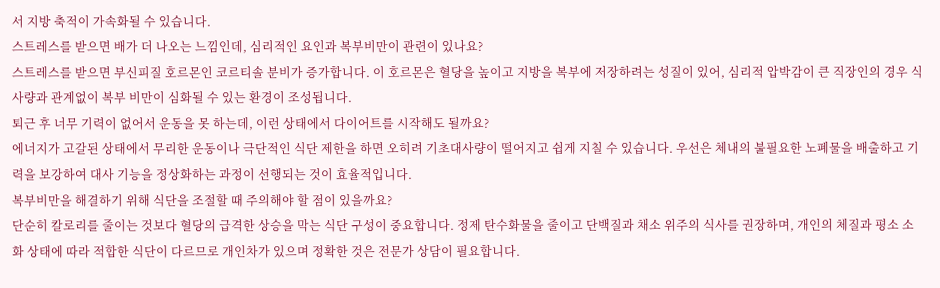서 지방 축적이 가속화될 수 있습니다.
스트레스를 받으면 배가 더 나오는 느낌인데, 심리적인 요인과 복부비만이 관련이 있나요?
스트레스를 받으면 부신피질 호르몬인 코르티솔 분비가 증가합니다. 이 호르몬은 혈당을 높이고 지방을 복부에 저장하려는 성질이 있어, 심리적 압박감이 큰 직장인의 경우 식사량과 관계없이 복부 비만이 심화될 수 있는 환경이 조성됩니다.
퇴근 후 너무 기력이 없어서 운동을 못 하는데, 이런 상태에서 다이어트를 시작해도 될까요?
에너지가 고갈된 상태에서 무리한 운동이나 극단적인 식단 제한을 하면 오히려 기초대사량이 떨어지고 쉽게 지칠 수 있습니다. 우선은 체내의 불필요한 노폐물을 배출하고 기력을 보강하여 대사 기능을 정상화하는 과정이 선행되는 것이 효율적입니다.
복부비만을 해결하기 위해 식단을 조절할 때 주의해야 할 점이 있을까요?
단순히 칼로리를 줄이는 것보다 혈당의 급격한 상승을 막는 식단 구성이 중요합니다. 정제 탄수화물을 줄이고 단백질과 채소 위주의 식사를 권장하며, 개인의 체질과 평소 소화 상태에 따라 적합한 식단이 다르므로 개인차가 있으며 정확한 것은 전문가 상담이 필요합니다.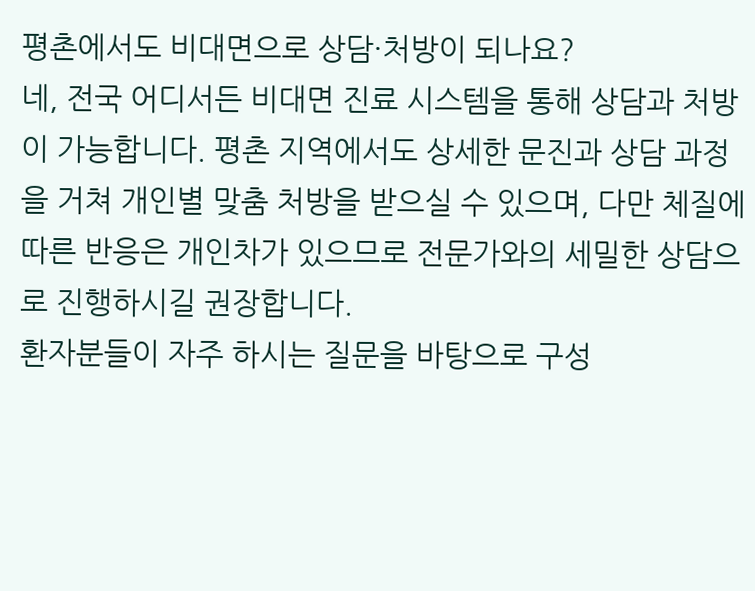평촌에서도 비대면으로 상담·처방이 되나요?
네, 전국 어디서든 비대면 진료 시스템을 통해 상담과 처방이 가능합니다. 평촌 지역에서도 상세한 문진과 상담 과정을 거쳐 개인별 맞춤 처방을 받으실 수 있으며, 다만 체질에 따른 반응은 개인차가 있으므로 전문가와의 세밀한 상담으로 진행하시길 권장합니다.
환자분들이 자주 하시는 질문을 바탕으로 구성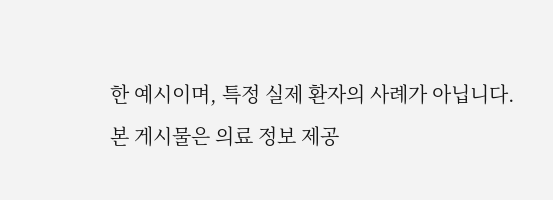한 예시이며, 특정 실제 환자의 사례가 아닙니다.
본 게시물은 의료 정보 제공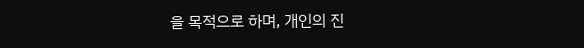을 목적으로 하며, 개인의 진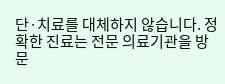단·치료를 대체하지 않습니다. 정확한 진료는 전문 의료기관을 방문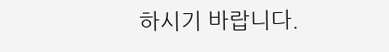하시기 바랍니다.